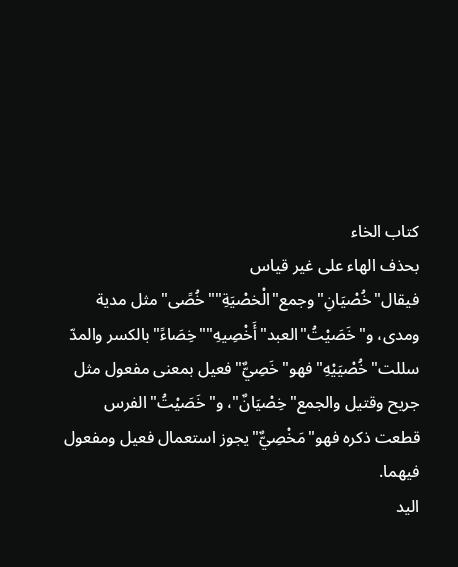كتاب الخاء
بحذف الهاء على غير قياس فيقال"خُصْيَانِ"وجمع"الْخصْيَةِ""خُصًى"مثل مدية ومدى، و"خَصَيْتُ"العبد"أَخْصِيهِ""خِصَاءً"بالكسر والمدّ سللت"خُصْيَيْهِ"فهو"خَصِيٌّ"فعيل بمعنى مفعول مثل جريح وقتيل والجمع"خِصْيَانٌ"، و"خَصَيْتُ"الفرس قطعت ذكره فهو"مَخْصِيٌّ"يجوز استعمال فعيل ومفعول فيهما.
اليد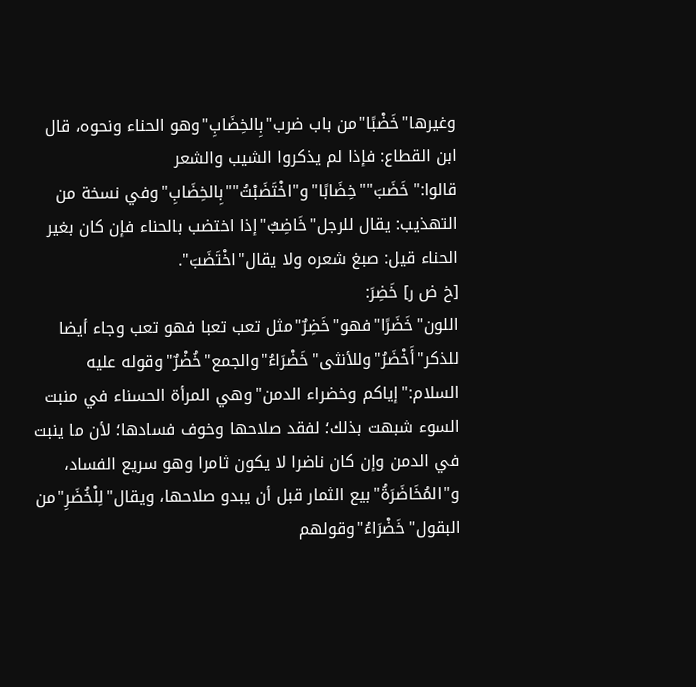وغيرها"خَضْبًا"من باب ضرب"بِالخِضَابِ"وهو الحناء ونحوه، قال ابن القطاع: فإذا لم يذكروا الشيب والشعر قالوا:"خَضَبَ""خِضَابًا"و"اخْتَضَبْتُ""بِالخِضَابِ"وفي نسخة من التهذيب: يقال للرجل"خَاضِبٌ"إذا اختضب بالحناء فإن كان بغير الحناء قيل: صبغ شعره ولا يقال"اخْتَضَبَ".
[خ ض ر] خَضِرَ:
اللون"خَضَرًا"فهو"خَضِرٌ"مثل تعب تعبا فهو تعب وجاء أيضا للذكر"أَخْضَرُ"وللأنثى"خَضْرَاءُ"والجمع"خُضْرٌ"وقوله عليه السلام:"إياكم وخضراء الدمن"وهي المرأة الحسناء في منبت السوء شبهت بذلك؛ لفقد صلاحها وخوف فسادها؛ لأن ما ينبت في الدمن وإن كان ناضرا لا يكون ثامرا وهو سريع الفساد، و"المُخَاضَرَةُ"بيع الثمار قبل أن يبدو صلاحها، ويقال"لِلْخُضَرِ"من البقول"خَضْرَاءُ"وقولهم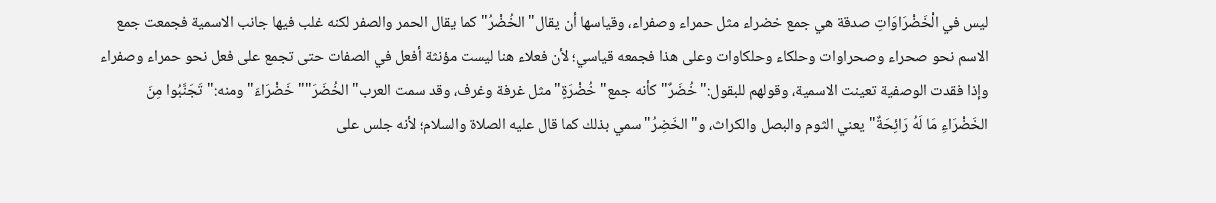ليس في الْخَضْرَاوَاتِ صدقة هي جمع خضراء مثل حمراء وصفراء، وقياسها أن يقال"الخُضْرُ"كما يقال الحمر والصفر لكنه غلب فيها جانب الاسمية فجمعت جمع الاسم نحو صحراء وصحراوات وحلكاء وحلكاوات وعلى هذا فجمعه قياسي؛ لأن فعلاء هنا ليست مؤنثة أفعل في الصفات حتى تجمع على فعل نحو حمراء وصفراء وإذا فقدت الوصفية تعينت الاسمية، وقولهم للبقول:"خُضَرٌ"كأنه جمع"خُضْرَةٍ"مثل غرفة وغرف، وقد سمت العرب"الخُضَرَ""خَضْرَاءَ"ومنه:"تَجَنَّبُوا مِنَ الخَضْرَاءِ مَا لَهُ رَائِحَةٌ"يعني الثوم والبصل والكراث، و"الخَضِرُ"سمي بذلك كما قال عليه الصلاة والسلام؛ لأنه جلس على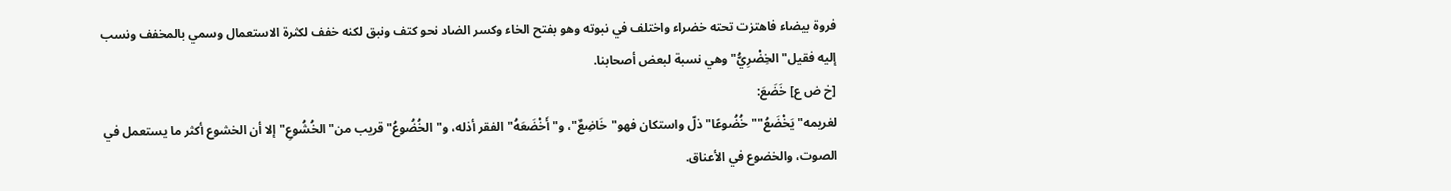فروة بيضاء فاهتزت تحته خضراء واختلف في نبوته وهو بفتح الخاء وكسر الضاد نحو كتف ونبق لكنه خفف لكثرة الاستعمال وسمي بالمخفف ونسب إليه فقيل"الخِضْرِيُّ"وهي نسبة لبعض أصحابنا.
[خ ض ع] خَضَعَ:
لغريمه"يَخْضَعُ""خُضُوعًا"ذلّ واستكان فهو"خَاضِعٌ"، و"أَخْضَعَهُ"الفقر أذله، و"الخُضُوعُ"قريب من"الخُشُوعِ"إلا أن الخشوع أكثر ما يستعمل في الصوت، والخضوع في الأعناق.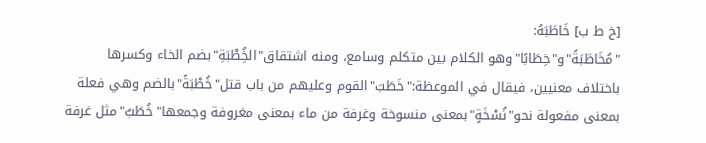[خ ط ب] خَاطَبَهُ:
"مُخَاطَبَةً"و"خِطَابًا"وهو الكلام بين متكلم وسامع، ومنه اشتقاق"الخُِطْبَةِ"بضم الخاء وكسرها باختلاف معنيين، فيقال في الموعظة:"خَطَبَ"القوم وعليهم من باب قتل"خُطْبَةً"بالضم وهي فعلة بمعنى مفعولة نحو"نُسْخَةٍ"بمعنى منسوخة وغرفة من ماء بمعنى مغروفة وجمعها"خُطَبٌ"مثل غرفة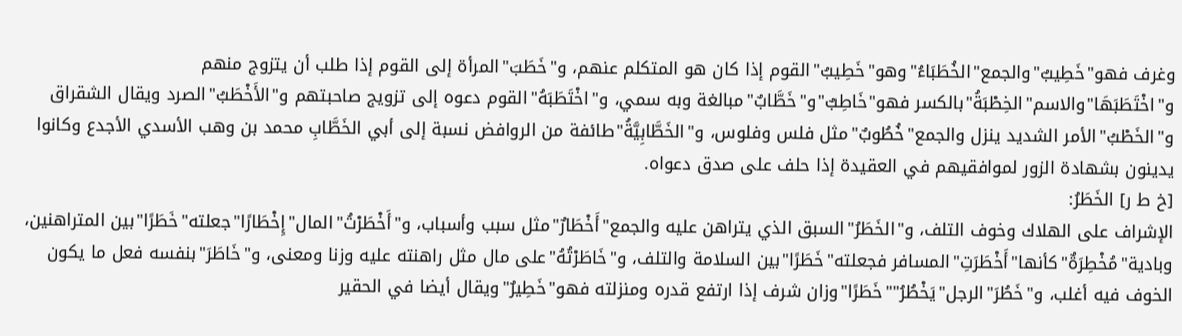وغرف فهو"خَطِيبٌ"والجمع"الخُطَبَاءُ"وهو"خَطِيبُ"القوم إذا كان هو المتكلم عنهم، و"خَطَبَ"المرأة إلى القوم إذا طلب أن يتزوج منهم و"اخْتَطَبَهَا"والاسم"الخِطْبَةُ"بالكسر فهو"خَاطِبٌ"و"خَطَّابٌ"مبالغة وبه سمي، و"اخْتَطَبَهُ"القوم دعوه إلى تزويج صاحبتهم و"الأَخْطَبُ"الصرد ويقال الشقراق و"الخَطْبُ"الأمر الشديد ينزل والجمع"خُطُوبٌ"مثل فلس وفلوس، و"الخَطَّابِيَّةُ"طائفة من الروافض نسبة إلى أبي الخَطَّابِ محمد بن وهب الأسدي الأجدع وكانوا يدينون بشهادة الزور لموافقيهم في العقيدة إذا حلف على صدق دعواه.
[خ ط ر] الخَطَرُ:
الإشراف على الهلاك وخوف التلف، و"الخَطَرُ"السبق الذي يتراهن عليه والجمع"أَخْطَارٌ"مثل سبب وأسباب، و"أَخْطَرْتُ"المال"إِخْطَارًا"جعلته"خَطَرًا"بين المتراهنين، وبادية"مُخْطِرَةٌ"كأنها"أَخْطَرَتِ"المسافر فجعلته"خَطَرًا"بين السلامة والتلف، و"خَاطَرْتُهُ"على مال مثل راهنته عليه وزنا ومعنى، و"خَاطَرَ"بنفسه فعل ما يكون الخوف فيه أغلب، و"خَطُرَ"الرجل"يَخْطُرُ""خَطَرًا"وزان شرف إذا ارتفع قدره ومنزلته فهو"خَطِيرٌ"ويقال أيضا في الحقير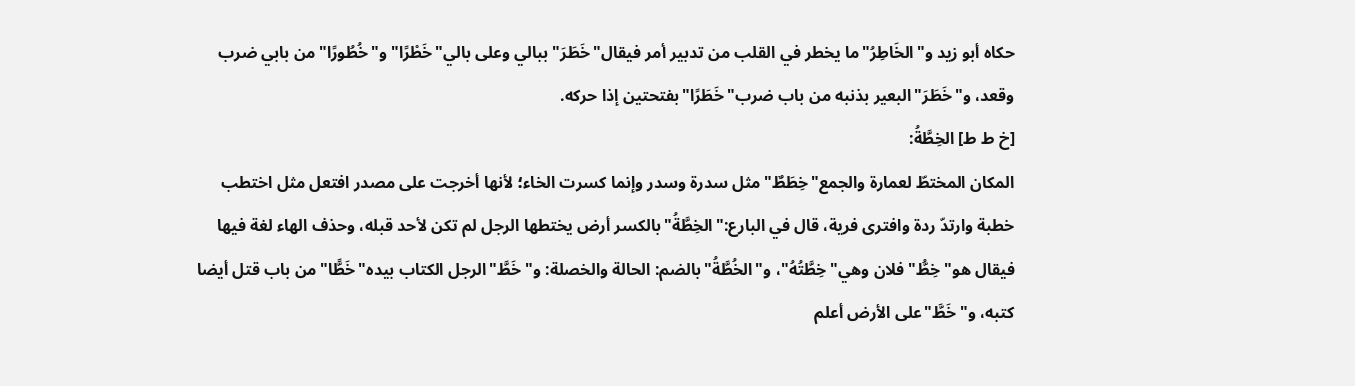حكاه أبو زيد و"الخَاطِرُ"ما يخطر في القلب من تدبير أمر فيقال"خَطَرَ"ببالي وعلى بالي"خَطْرًا"و"خُطُورًا"من بابي ضرب وقعد، و"خَطَرَ"البعير بذنبه من باب ضرب"خَطَرًا"بفتحتين إذا حركه.
[خ ط ط] الخِطَّةُ:
المكان المختطّ لعمارة والجمع"خِطَطٌ"مثل سدرة وسدر وإنما كسرت الخاء؛ لأنها أخرجت على مصدر افتعل مثل اختطب خطبة وارتدّ ردة وافترى فرية، قال في البارع:"الخِطَّةُ"بالكسر أرض يختطها الرجل لم تكن لأحد قبله، وحذف الهاء لغة فيها فيقال هو"خِطُّ"فلان وهي"خِطَّتُهُ"، و"الخُطَّةُ"بالضم: الحالة والخصلة: و"خَطَّ"الرجل الكتاب بيده"خَطًّا"من باب قتل أيضا كتبه، و"خَطَّ"على الأرض أعلم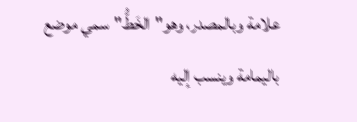علامة وبالمصدر، وهو"الخَطُّ"سمي موضع باليمامة وينسب إليه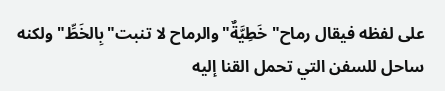على لفظه فيقال رماح"خَطِيَّةٌ"والرماح لا تنبت"بِالخَطِّ"ولكنه ساحل للسفن التي تحمل القنا إليه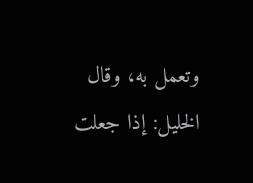وتعمل به، وقال الخليل: إذا جعلت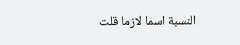النسبة اسما لازما قلت